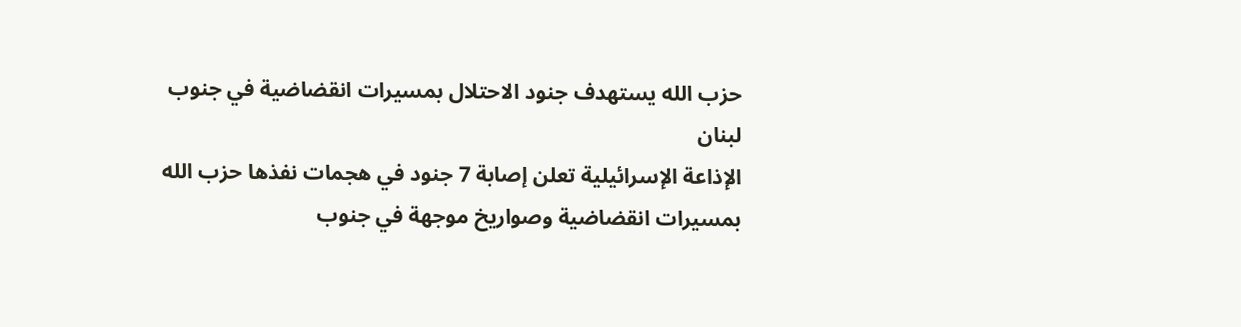حزب الله يستهدف جنود الاحتلال بمسيرات انقضاضية في جنوب لبنان
الإذاعة الإسرائيلية تعلن إصابة 7 جنود في هجمات نفذها حزب الله بمسيرات انقضاضية وصواريخ موجهة في جنوب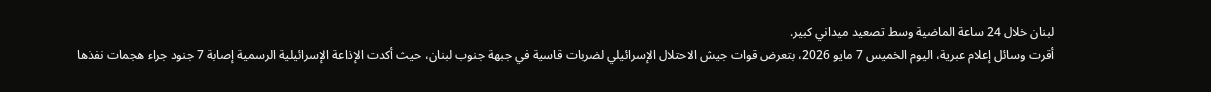لبنان خلال 24 ساعة الماضية وسط تصعيد ميداني كبير.
أقرت وسائل إعلام عبرية، اليوم الخميس 7 مايو 2026، بتعرض قوات جيش الاحتلال الإسرائيلي لضربات قاسية في جبهة جنوب لبنان، حيث أكدت الإذاعة الإسرائيلية الرسمية إصابة 7 جنود جراء هجمات نفذها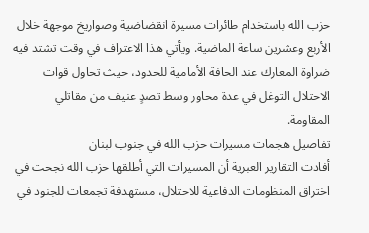حزب الله باستخدام طائرات مسيرة انقضاضية وصواريخ موجهة خلال الأربع وعشرين ساعة الماضية. ويأتي هذا الاعتراف في وقت تشتد فيه ضراوة المعارك عند الحافة الأمامية للحدود، حيث تحاول قوات الاحتلال التوغل في عدة محاور وسط تصدٍ عنيف من مقاتلي المقاومة.
تفاصيل هجمات مسيرات حزب الله في جنوب لبنان
أفادت التقارير العبرية أن المسيرات التي أطلقها حزب الله نجحت في اختراق المنظومات الدفاعية للاحتلال، مستهدفة تجمعات للجنود في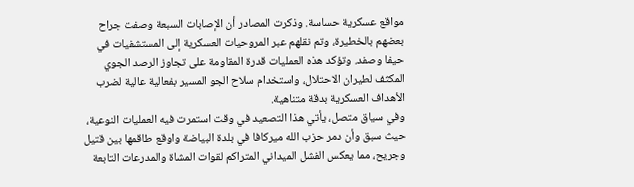مواقع عسكرية حساسة. وذكرت المصادر أن الإصابات السبعة وصفت جراح بعضهم بالخطيرة، وتم نقلهم عبر المروحيات العسكرية إلى المستشفيات في حيفا وصفد. وتؤكد هذه العمليات قدرة المقاومة على تجاوز الرصد الجوي المكثف لطيران الاحتلال، واستخدام سلاح الجو المسير بفعالية عالية لضرب الأهداف العسكرية بدقة متناهية.
وفي سياق متصل، يأتي هذا التصعيد في وقت استمرت فيه العمليات النوعية، حيث سبق وأن دمر حزب الله ميركافا في بلدة البياضة واوقع طاقمها بين قتيل وجريح، مما يعكس الفشل الميداني المتراكم لقوات المشاة والمدرعات التابعة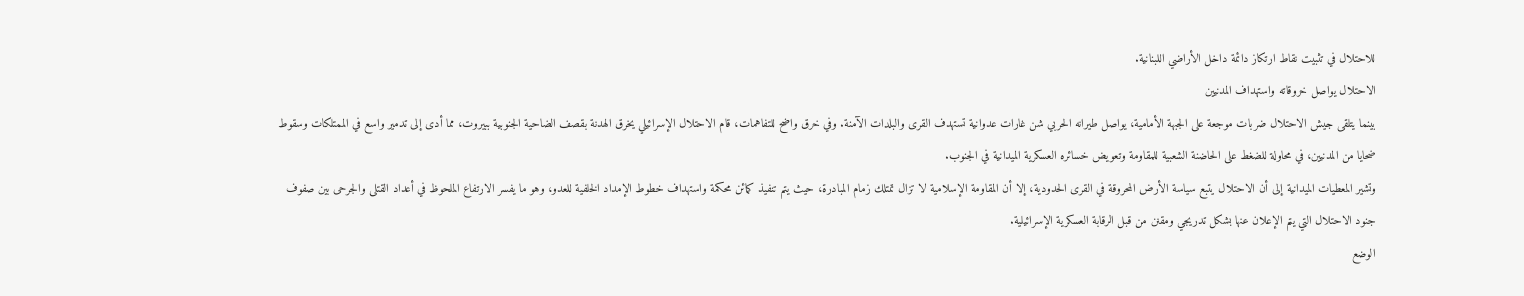للاحتلال في تثبيت نقاط ارتكاز دائمة داخل الأراضي اللبنانية.
الاحتلال يواصل خروقاته واستهداف المدنيين
بينما يتلقى جيش الاحتلال ضربات موجعة على الجبهة الأمامية، يواصل طيرانه الحربي شن غارات عدوانية تستهدف القرى والبلدات الآمنة. وفي خرق واضح للتفاهمات، قام الاحتلال الإسرائيلي يخرق الهدنة بقصف الضاحية الجنوبية ببيروت، مما أدى إلى تدمير واسع في الممتلكات وسقوط ضحايا من المدنيين، في محاولة للضغط على الحاضنة الشعبية للمقاومة وتعويض خسائره العسكرية الميدانية في الجنوب.
وتشير المعطيات الميدانية إلى أن الاحتلال يتبع سياسة الأرض المحروقة في القرى الحدودية، إلا أن المقاومة الإسلامية لا تزال تمتلك زمام المبادرة، حيث يتم تنفيذ كمائن محكمة واستهداف خطوط الإمداد الخلفية للعدو، وهو ما يفسر الارتفاع الملحوظ في أعداد القتلى والجرحى بين صفوف جنود الاحتلال التي يتم الإعلان عنها بشكل تدريجي ومقنن من قبل الرقابة العسكرية الإسرائيلية.
الوضع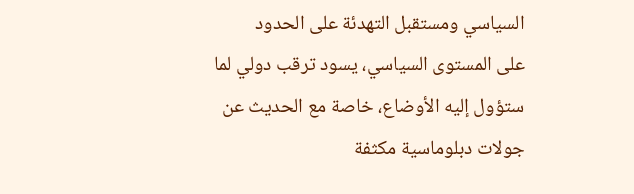السياسي ومستقبل التهدئة على الحدود
على المستوى السياسي، يسود ترقب دولي لما ستؤول إليه الأوضاع، خاصة مع الحديث عن جولات دبلوماسية مكثفة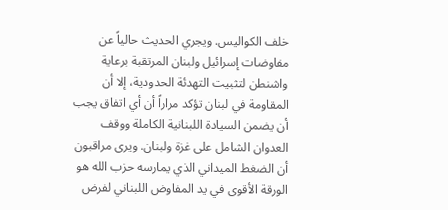خلف الكواليس. ويجري الحديث حالياً عن مفاوضات إسرائيل ولبنان المرتقبة برعاية واشنطن لتثبيت التهدئة الحدودية، إلا أن المقاومة في لبنان تؤكد مراراً أن أي اتفاق يجب أن يضمن السيادة اللبنانية الكاملة ووقف العدوان الشامل على غزة ولبنان. ويرى مراقبون أن الضغط الميداني الذي يمارسه حزب الله هو الورقة الأقوى في يد المفاوض اللبناني لفرض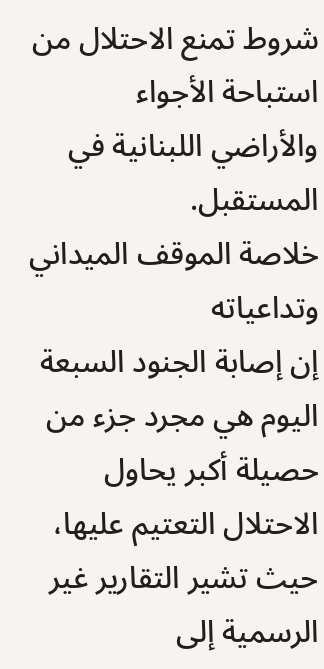شروط تمنع الاحتلال من استباحة الأجواء والأراضي اللبنانية في المستقبل.
خلاصة الموقف الميداني وتداعياته
إن إصابة الجنود السبعة اليوم هي مجرد جزء من حصيلة أكبر يحاول الاحتلال التعتيم عليها، حيث تشير التقارير غير الرسمية إلى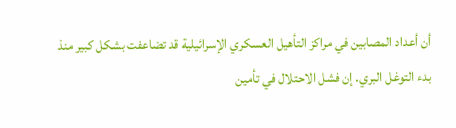أن أعداد المصابين في مراكز التأهيل العسكري الإسرائيلية قد تضاعفت بشكل كبير منذ بدء التوغل البري. إن فشل الاحتلال في تأمين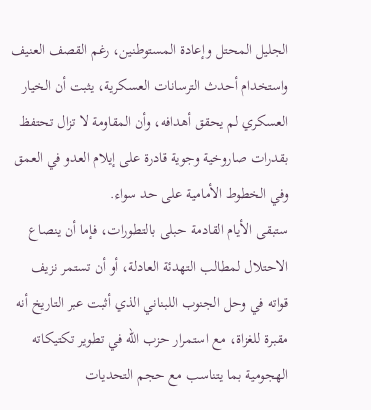الجليل المحتل وإعادة المستوطنين، رغم القصف العنيف واستخدام أحدث الترسانات العسكرية، يثبت أن الخيار العسكري لم يحقق أهدافه، وأن المقاومة لا تزال تحتفظ بقدرات صاروخية وجوية قادرة على إيلام العدو في العمق وفي الخطوط الأمامية على حد سواء.
ستبقى الأيام القادمة حبلى بالتطورات، فإما أن ينصاع الاحتلال لمطالب التهدئة العادلة، أو أن تستمر نزيف قواته في وحل الجنوب اللبناني الذي أثبت عبر التاريخ أنه مقبرة للغزاة، مع استمرار حزب الله في تطوير تكتيكاته الهجومية بما يتناسب مع حجم التحديات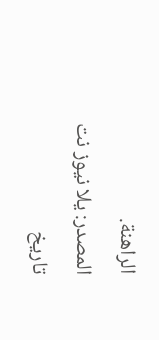الراهنة.
المصدر: يلا نيوز نت
تاريخ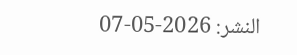النشر: 2026-05-07